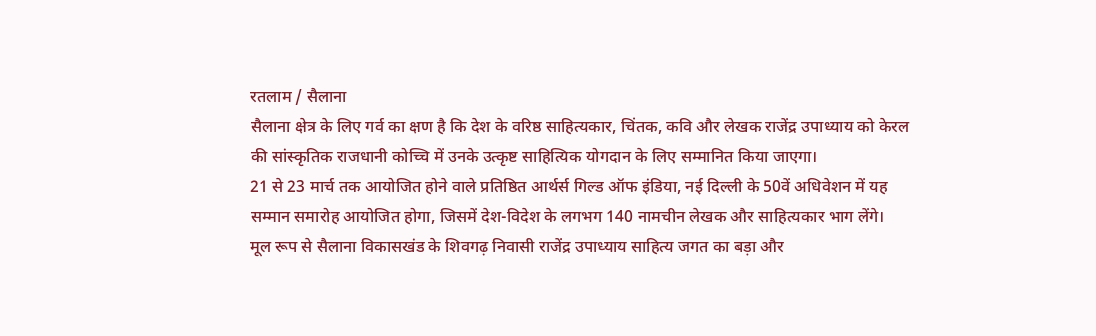रतलाम / सैलाना
सैलाना क्षेत्र के लिए गर्व का क्षण है कि देश के वरिष्ठ साहित्यकार, चिंतक, कवि और लेखक राजेंद्र उपाध्याय को केरल की सांस्कृतिक राजधानी कोच्चि में उनके उत्कृष्ट साहित्यिक योगदान के लिए सम्मानित किया जाएगा।
21 से 23 मार्च तक आयोजित होने वाले प्रतिष्ठित आर्थर्स गिल्ड ऑफ इंडिया, नई दिल्ली के 50वें अधिवेशन में यह सम्मान समारोह आयोजित होगा, जिसमें देश-विदेश के लगभग 140 नामचीन लेखक और साहित्यकार भाग लेंगे।
मूल रूप से सैलाना विकासखंड के शिवगढ़ निवासी राजेंद्र उपाध्याय साहित्य जगत का बड़ा और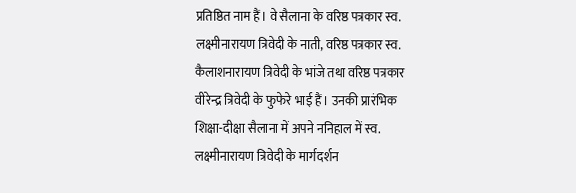प्रतिष्ठित नाम हैं। वे सैलाना के वरिष्ठ पत्रकार स्व. लक्ष्मीनारायण त्रिवेदी के नाती, वरिष्ठ पत्रकार स्व. कैलाशनारायण त्रिवेदी के भांजे तथा वरिष्ठ पत्रकार वीरेन्द्र त्रिवेदी के फुफेरे भाई हैं। उनकी प्रारंभिक शिक्षा-दीक्षा सैलाना में अपने ननिहाल में स्व. लक्ष्मीनारायण त्रिवेदी के मार्गदर्शन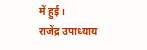में हुई।
राजेंद्र उपाध्याय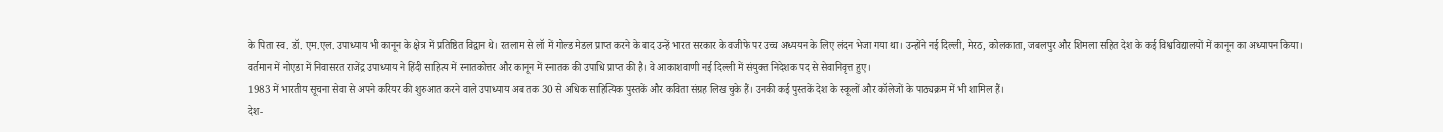के पिता स्व. डॉ. एम.एल. उपाध्याय भी कानून के क्षेत्र में प्रतिष्ठित विद्वान थे। रतलाम से लॉ में गोल्ड मेडल प्राप्त करने के बाद उन्हें भारत सरकार के वजीफे पर उच्च अध्ययन के लिए लंदन भेजा गया था। उन्होंने नई दिल्ली, मेरठ, कोलकाता, जबलपुर और शिमला सहित देश के कई विश्वविद्यालयों में कानून का अध्यापन किया।
वर्तमान में नोएडा में निवासरत राजेंद्र उपाध्याय ने हिंदी साहित्य में स्नातकोत्तर और कानून में स्नातक की उपाधि प्राप्त की है। वे आकाशवाणी नई दिल्ली में संयुक्त निदेशक पद से सेवानिवृत्त हुए।
1983 में भारतीय सूचना सेवा से अपने करियर की शुरुआत करने वाले उपाध्याय अब तक 30 से अधिक साहित्यिक पुस्तकें और कविता संग्रह लिख चुके हैं। उनकी कई पुस्तकें देश के स्कूलों और कॉलेजों के पाठ्यक्रम में भी शामिल हैं।
देश-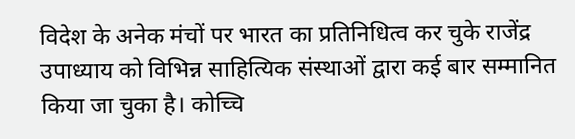विदेश के अनेक मंचों पर भारत का प्रतिनिधित्व कर चुके राजेंद्र उपाध्याय को विभिन्न साहित्यिक संस्थाओं द्वारा कई बार सम्मानित किया जा चुका है। कोच्चि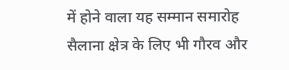में होने वाला यह सम्मान समारोह सैलाना क्षेत्र के लिए भी गौरव और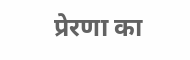प्रेरणा का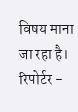विषय माना जा रहा है।
रिपोर्टर -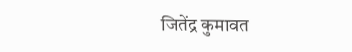जितेंद्र कुमावत